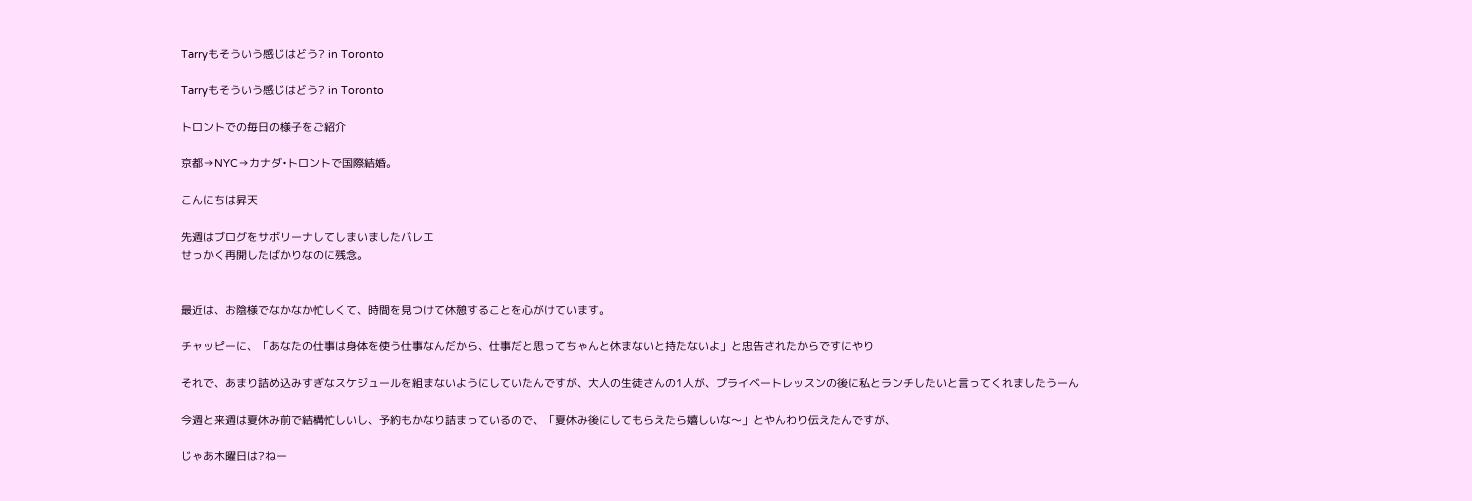Tarryもそういう感じはどう? in Toronto

Tarryもそういう感じはどう? in Toronto

トロントでの毎日の様子をご紹介

京都→NYC→カナダ•トロントで国際結婚。

こんにちは昇天

先週はブログをサボリーナしてしまいましたバレエ
せっかく再開したばかりなのに残念。


最近は、お陰様でなかなか忙しくて、時間を見つけて休憩することを心がけています。

チャッピーに、「あなたの仕事は身体を使う仕事なんだから、仕事だと思ってちゃんと休まないと持たないよ」と忠告されたからですにやり

それで、あまり詰め込みすぎなスケジュールを組まないようにしていたんですが、大人の生徒さんの1人が、プライベートレッスンの後に私とランチしたいと言ってくれましたうーん

今週と来週は夏休み前で結構忙しいし、予約もかなり詰まっているので、「夏休み後にしてもらえたら嬉しいな〜」とやんわり伝えたんですが、

じゃあ木曜日は?ねー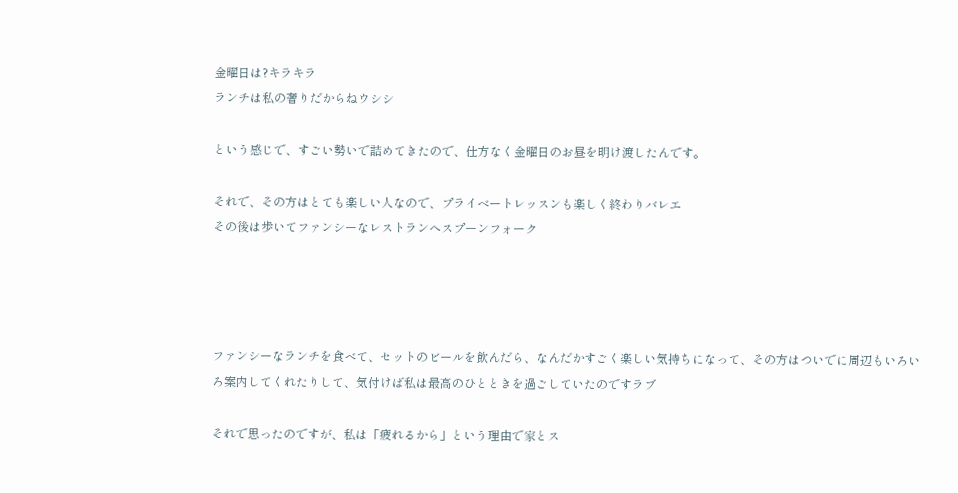金曜日は?キラキラ
ランチは私の奢りだからねウシシ

という感じで、すごい勢いで詰めてきたので、仕方なく金曜日のお昼を明け渡したんです。

それで、その方はとても楽しい人なので、プライベートレッスンも楽しく終わりバレエ
その後は歩いてファンシーなレストランへスプーンフォーク




ファンシーなランチを食べて、セットのビールを飲んだら、なんだかすごく楽しい気持ちになって、その方はついでに周辺もいろいろ案内してくれたりして、気付けば私は最高のひとときを過ごしていたのですラブ

それで思ったのですが、私は「疲れるから」という理由で家とス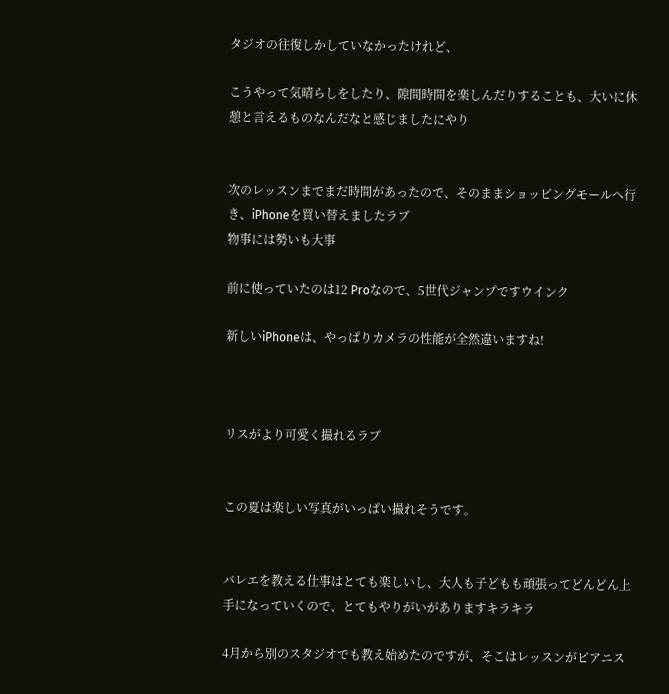タジオの往復しかしていなかったけれど、

こうやって気晴らしをしたり、隙間時間を楽しんだりすることも、大いに休憩と言えるものなんだなと感じましたにやり


次のレッスンまでまだ時間があったので、そのままショッピングモールへ行き、iPhoneを買い替えましたラブ
物事には勢いも大事

前に使っていたのは12 Proなので、5世代ジャンプですウインク

新しいiPhoneは、やっぱりカメラの性能が全然違いますね!



リスがより可愛く撮れるラブ


この夏は楽しい写真がいっぱい撮れそうです。


バレエを教える仕事はとても楽しいし、大人も子どもも頑張ってどんどん上手になっていくので、とてもやりがいがありますキラキラ

4月から別のスタジオでも教え始めたのですが、そこはレッスンがピアニス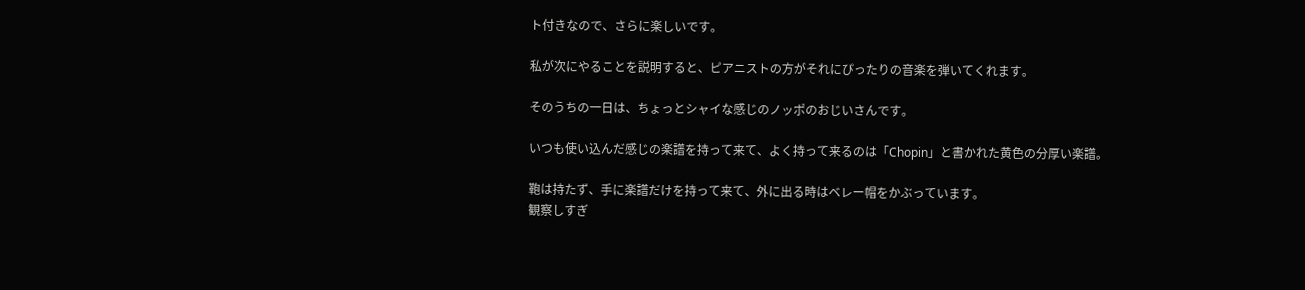ト付きなので、さらに楽しいです。

私が次にやることを説明すると、ピアニストの方がそれにぴったりの音楽を弾いてくれます。

そのうちの一日は、ちょっとシャイな感じのノッポのおじいさんです。

いつも使い込んだ感じの楽譜を持って来て、よく持って来るのは「Chopin」と書かれた黄色の分厚い楽譜。

鞄は持たず、手に楽譜だけを持って来て、外に出る時はベレー帽をかぶっています。
観察しすぎ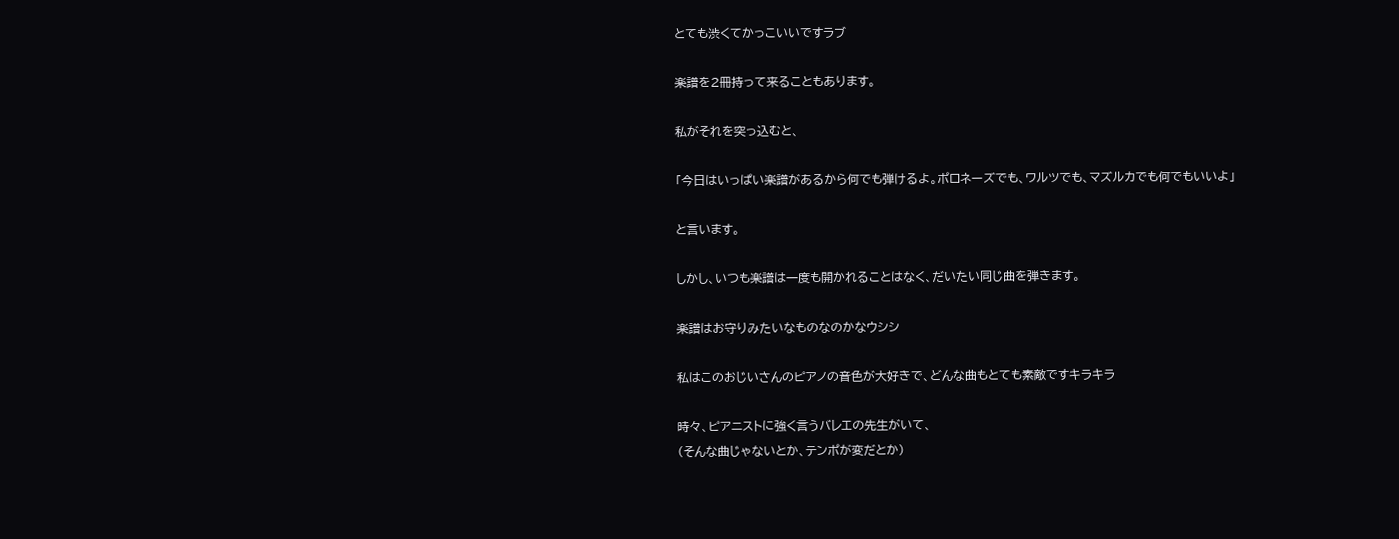とても渋くてかっこいいですラブ

楽譜を2冊持って来ることもあります。

私がそれを突っ込むと、

「今日はいっぱい楽譜があるから何でも弾けるよ。ポロネーズでも、ワルツでも、マズルカでも何でもいいよ」

と言います。

しかし、いつも楽譜は一度も開かれることはなく、だいたい同じ曲を弾きます。

楽譜はお守りみたいなものなのかなウシシ

私はこのおじいさんのピアノの音色が大好きで、どんな曲もとても素敵ですキラキラ

時々、ピアニストに強く言うバレエの先生がいて、
(そんな曲じゃないとか、テンポが変だとか)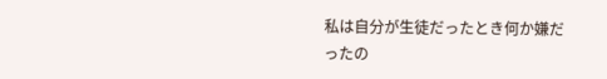私は自分が生徒だったとき何か嫌だったの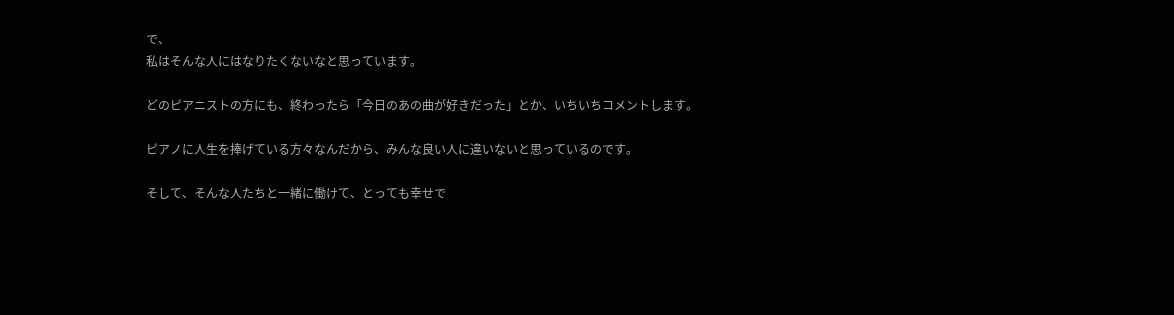で、
私はそんな人にはなりたくないなと思っています。

どのピアニストの方にも、終わったら「今日のあの曲が好きだった」とか、いちいちコメントします。

ピアノに人生を捧げている方々なんだから、みんな良い人に違いないと思っているのです。

そして、そんな人たちと一緒に働けて、とっても幸せで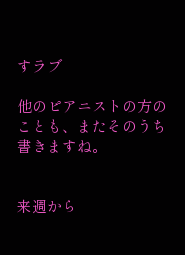すラブ

他のピアニストの方のことも、またそのうち書きますね。


来週から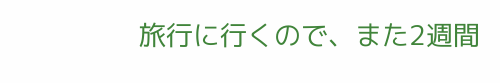旅行に行くので、また2週間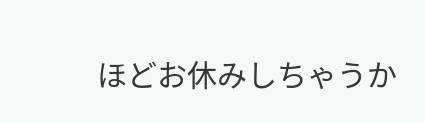ほどお休みしちゃうか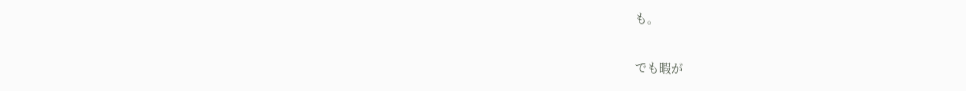も。

でも暇が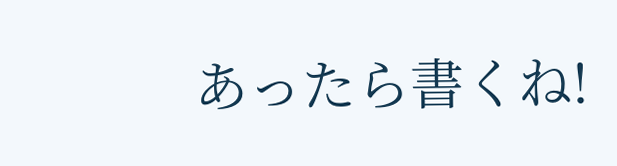あったら書くね!